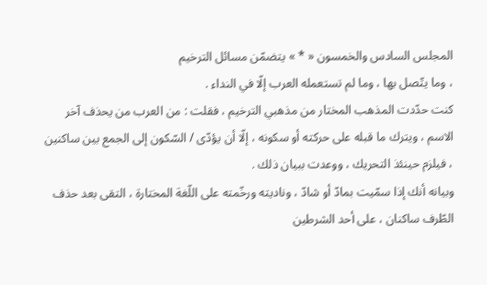المجلس السادس والخمسون « * » يتضمّن مسائل الترخيم
، وما يتّصل بها ، وما لم تستعمله العرب إلّا في النداء .
كنت حدّدت المذهب المختار من مذهبي الترخيم ، فقلت : من العرب من يحذف آخر الاسم ، ويترك ما قبله على حركته أو سكونه ، إلّا أن يؤدّى / السّكون إلى الجمع بين ساكنين ، فيلزم حينئذ التحريك ، ووعدت ببيان ذلك .
وبيانه أنك إذا سمّيت بمادّ أو شادّ ، وناديته ورخّمته على اللّغة المختارة ، التقى بعد حذف الطّرف ساكنان ، على أحد الشرطين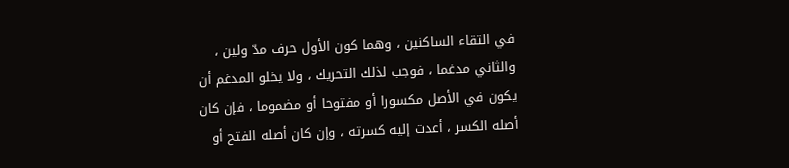في التقاء الساكنين ، وهما كون الأول حرف مدّ ولين ، والثاني مدغما ، فوجب لذلك التحريك ، ولا يخلو المدغم أن يكون في الأصل مكسورا أو مفتوحا أو مضموما ، فإن كان أصله الكسر ، أعدت إليه كسرته ، وإن كان أصله الفتح أو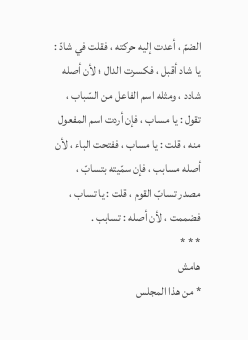الضمّ ، أعدت إليه حركته ، فقلت في شادّ :
يا شاد أقبل ، فكسرت الدال ؛ لأن أصله شادد ، ومثله اسم الفاعل من السّباب ، تقول : يا مساب ، فإن أردت اسم المفعول منه ، قلت : يا مساب ، ففتحت الباء ، لأن أصله مسابب ، فإن سمّيته بتسابّ ، مصدر تسابّ القوم ، قلت : يا تساب ، فضممت ، لأن أصله : تسابب .
* * *
هامش
* من هذا المجلس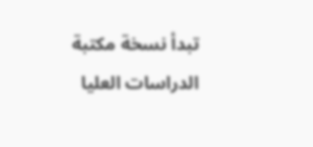تبدأ نسخة مكتبة الدراسات العليا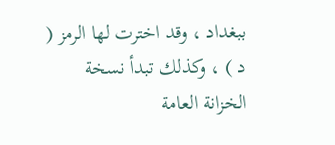ببغداد ، وقد اخترت لها الرمز ( د ) ، وكذلك تبدأ نسخة الخزانة العامة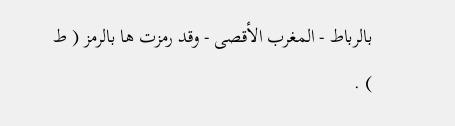بالرباط - المغرب الأقصى - وقد رمزت ها بالرمز ( ط ) .